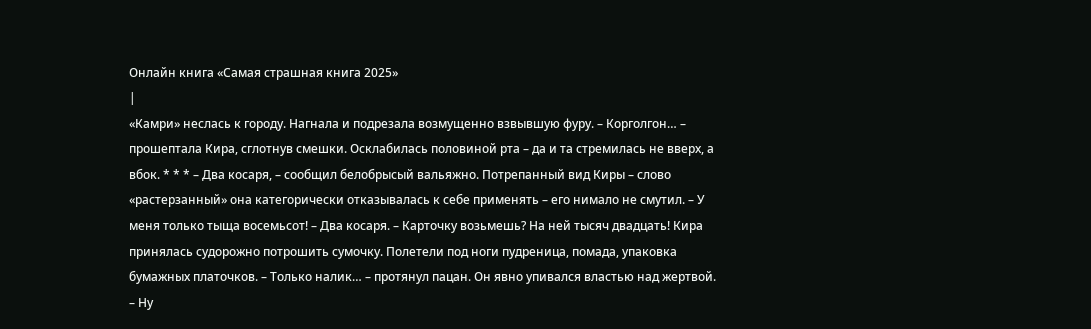Онлайн книга «Самая страшная книга 2025»
|
«Камри» неслась к городу. Нагнала и подрезала возмущенно взвывшую фуру. – Корголгон… – прошептала Кира, сглотнув смешки. Осклабилась половиной рта – да и та стремилась не вверх, а вбок. * * * – Два косаря, – сообщил белобрысый вальяжно. Потрепанный вид Киры – слово «растерзанный» она категорически отказывалась к себе применять – его нимало не смутил. – У меня только тыща восемьсот! – Два косаря. – Карточку возьмешь? На ней тысяч двадцать! Кира принялась судорожно потрошить сумочку. Полетели под ноги пудреница, помада, упаковка бумажных платочков. – Только налик… – протянул пацан. Он явно упивался властью над жертвой. – Ну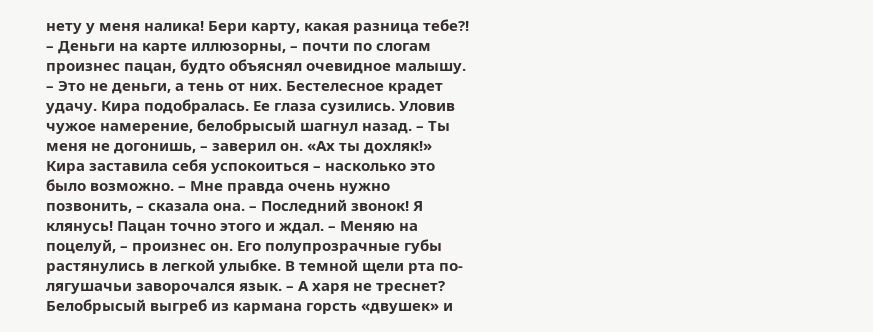нету у меня налика! Бери карту, какая разница тебе?! – Деньги на карте иллюзорны, – почти по слогам произнес пацан, будто объяснял очевидное малышу. – Это не деньги, а тень от них. Бестелесное крадет удачу. Кира подобралась. Ее глаза сузились. Уловив чужое намерение, белобрысый шагнул назад. – Ты меня не догонишь, – заверил он. «Ах ты дохляк!» Кира заставила себя успокоиться – насколько это было возможно. – Мне правда очень нужно позвонить, – сказала она. – Последний звонок! Я клянусь! Пацан точно этого и ждал. – Меняю на поцелуй, – произнес он. Его полупрозрачные губы растянулись в легкой улыбке. В темной щели рта по-лягушачьи заворочался язык. – А харя не треснет? Белобрысый выгреб из кармана горсть «двушек» и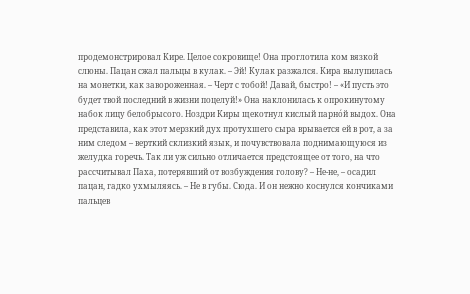продемонстрировал Кире. Целое сокровище! Она проглотила ком вязкой слюны. Пацан сжал пальцы в кулак. – Эй! Кулак разжался. Кира вылупилась на монетки, как завороженная. – Черт с тобой! Давай, быстро! – «И пусть это будет твой последний в жизни поцелуй!» Она наклонилась к опрокинутому набок лицу белобрысого. Ноздри Киры щекотнул кислый парнóй выдох. Она представила, как этот мерзкий дух протухшего сыра врывается ей в рот, а за ним следом – верткий склизкий язык, и почувствовала поднимающуюся из желудка горечь. Так ли уж сильно отличается предстоящее от того, на что рассчитывал Паха, потерявший от возбуждения голову? – Не-не, – осадил пацан, гадко ухмыляясь. – Не в губы. Сюда. И он нежно коснулся кончиками пальцев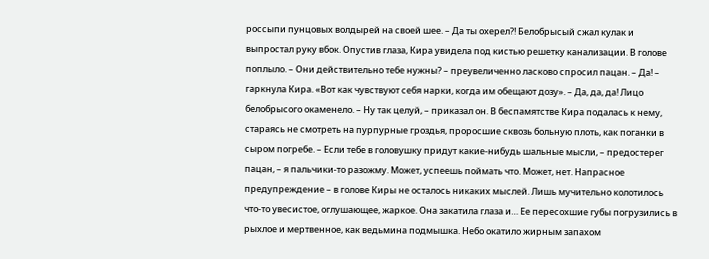россыпи пунцовых волдырей на своей шее. – Да ты охерел?! Белобрысый сжал кулак и выпростал руку вбок. Опустив глаза, Кира увидела под кистью решетку канализации. В голове поплыло. – Они действительно тебе нужны? – преувеличенно ласково спросил пацан. – Да! – гаркнула Кира. «Вот как чувствуют себя нарки, когда им обещают дозу». – Да, да, да! Лицо белобрысого окаменело. – Ну так целуй, – приказал он. В беспамятстве Кира подалась к нему, стараясь не смотреть на пурпурные гроздья, проросшие сквозь больную плоть, как поганки в сыром погребе. – Если тебе в головушку придут какие-нибудь шальные мысли, – предостерег пацан, – я пальчики-то разожму. Может, успеешь поймать что. Может, нет. Напрасное предупреждение – в голове Киры не осталось никаких мыслей. Лишь мучительно колотилось что-то увесистое, оглушающее, жаркое. Она закатила глаза и… Ее пересохшие губы погрузились в рыхлое и мертвенное, как ведьмина подмышка. Небо окатило жирным запахом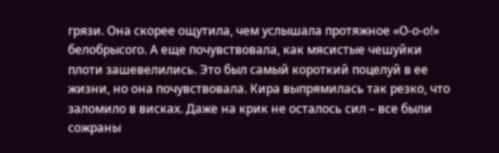грязи. Она скорее ощутила, чем услышала протяжное «О-о-о!» белобрысого. А еще почувствовала, как мясистые чешуйки плоти зашевелились. Это был самый короткий поцелуй в ее жизни, но она почувствовала. Кира выпрямилась так резко, что заломило в висках. Даже на крик не осталось сил – все были сожраны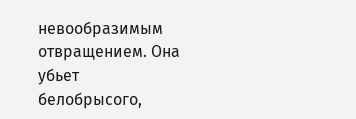невообразимым отвращением. Она убьет белобрысого,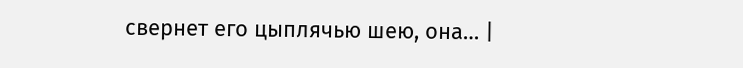свернет его цыплячью шею, она… |